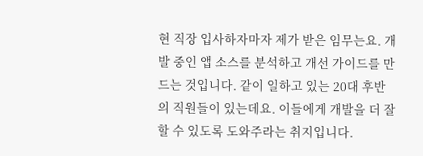현 직장 입사하자마자 제가 받은 임무는요. 개발 중인 앱 소스를 분석하고 개선 가이드를 만드는 것입니다. 같이 일하고 있는 20대 후반의 직원들이 있는데요. 이들에게 개발을 더 잘 할 수 있도록 도와주라는 취지입니다.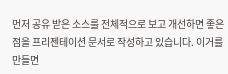먼저 공유 받은 소스를 전체적으로 보고 개선하면 좋은 점을 프리젠테이션 문서로 작성하고 있습니다. 이거를 만들면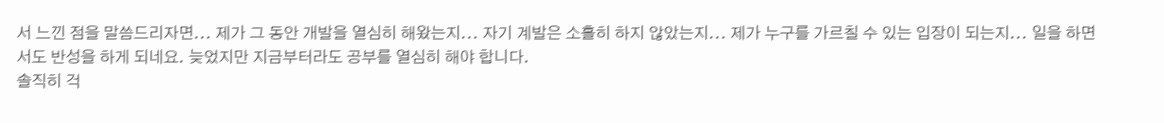서 느낀 점을 말씀드리자면... 제가 그 동안 개발을 열심히 해왔는지... 자기 계발은 소홀히 하지 않았는지... 제가 누구를 가르칠 수 있는 입장이 되는지... 일을 하면서도 반성을 하게 되네요. 늦었지만 지금부터라도 공부를 열심히 해야 합니다.
솔직히 걱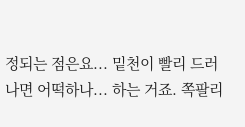정되는 점은요... 밑천이 빨리 드러나면 어떡하나... 하는 거죠. 쪽팔리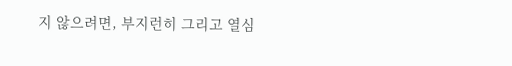지 않으려면, 부지런히 그리고 열심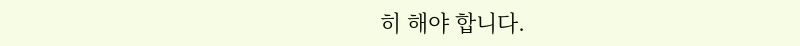히 해야 합니다.